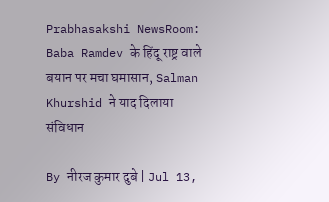Prabhasakshi NewsRoom: Baba Ramdev के हिंदू राष्ट्र वाले बयान पर मचा घमासान, Salman Khurshid ने याद दिलाया संविधान

By नीरज कुमार दुबे | Jul 13,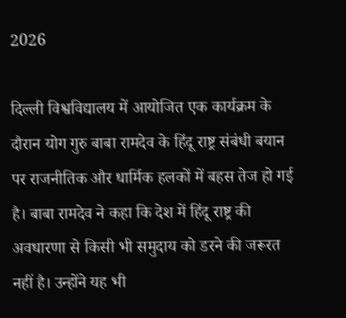2026

दिल्ली विश्वविद्यालय में आयोजित एक कार्यक्रम के दौरान योग गुरु बाबा रामदेव के हिंदू राष्ट्र संबंधी बयान पर राजनीतिक और धार्मिक हलकों में बहस तेज हो गई है। बाबा रामदेव ने कहा कि देश में हिंदू राष्ट्र की अवधारणा से किसी भी समुदाय को डरने की जरूरत नहीं है। उन्होंने यह भी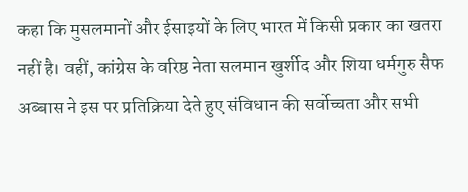कहा कि मुसलमानों और ईसाइयों के लिए भारत में किसी प्रकार का खतरा नहीं है। वहीं, कांग्रेस के वरिष्ठ नेता सलमान खुर्शीद और शिया धर्मगुरु सैफ अब्बास ने इस पर प्रतिक्रिया देते हुए संविधान की सर्वोच्चता और सभी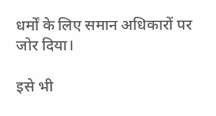धर्मों के लिए समान अधिकारों पर जोर दिया।

इसे भी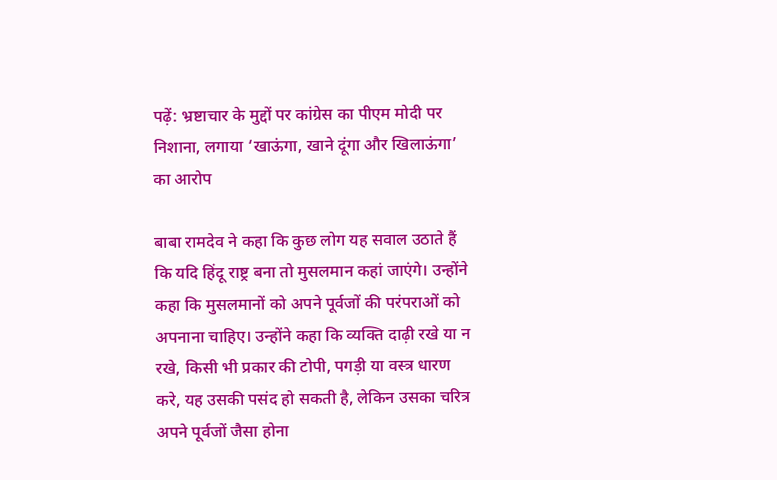पढ़ें: भ्रष्टाचार के मुद्दों पर कांग्रेस का पीएम मोदी पर निशाना, लगाया ‘खाऊंगा, खाने दूंगा और खिलाऊंगा’ का आरोप

बाबा रामदेव ने कहा कि कुछ लोग यह सवाल उठाते हैं कि यदि हिंदू राष्ट्र बना तो मुसलमान कहां जाएंगे। उन्होंने कहा कि मुसलमानों को अपने पूर्वजों की परंपराओं को अपनाना चाहिए। उन्होंने कहा कि व्यक्ति दाढ़ी रखे या न रखे, किसी भी प्रकार की टोपी, पगड़ी या वस्त्र धारण करे, यह उसकी पसंद हो सकती है, लेकिन उसका चरित्र अपने पूर्वजों जैसा होना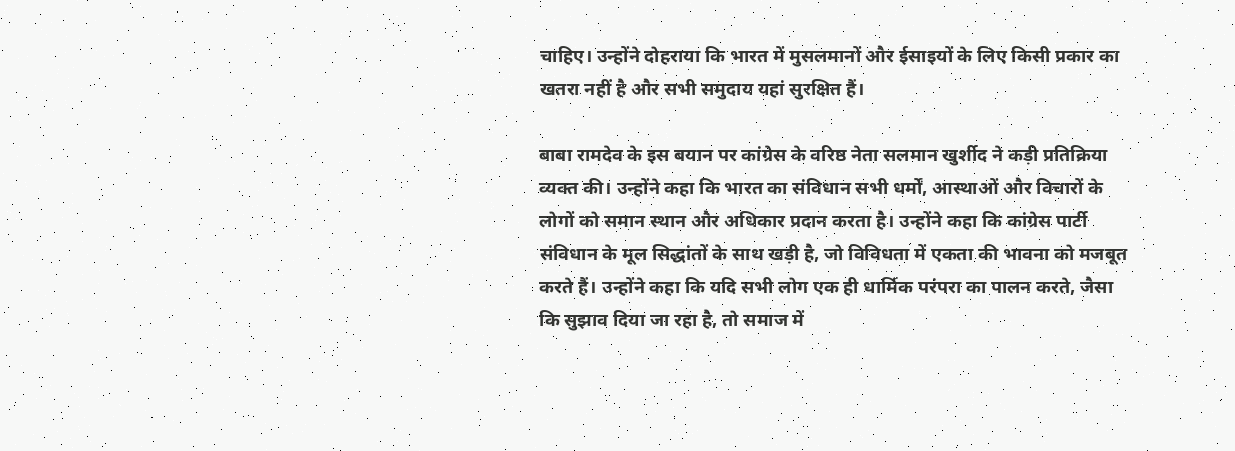चाहिए। उन्होंने दोहराया कि भारत में मुसलमानों और ईसाइयों के लिए किसी प्रकार का खतरा नहीं है और सभी समुदाय यहां सुरक्षित हैं।

बाबा रामदेव के इस बयान पर कांग्रेस के वरिष्ठ नेता सलमान खुर्शीद ने कड़ी प्रतिक्रिया व्यक्त की। उन्होंने कहा कि भारत का संविधान सभी धर्मों, आस्थाओं और विचारों के लोगों को समान स्थान और अधिकार प्रदान करता है। उन्होंने कहा कि कांग्रेस पार्टी संविधान के मूल सिद्धांतों के साथ खड़ी है, जो विविधता में एकता की भावना को मजबूत करते हैं। उन्होंने कहा कि यदि सभी लोग एक ही धार्मिक परंपरा का पालन करते, जैसा कि सुझाव दिया जा रहा है, तो समाज में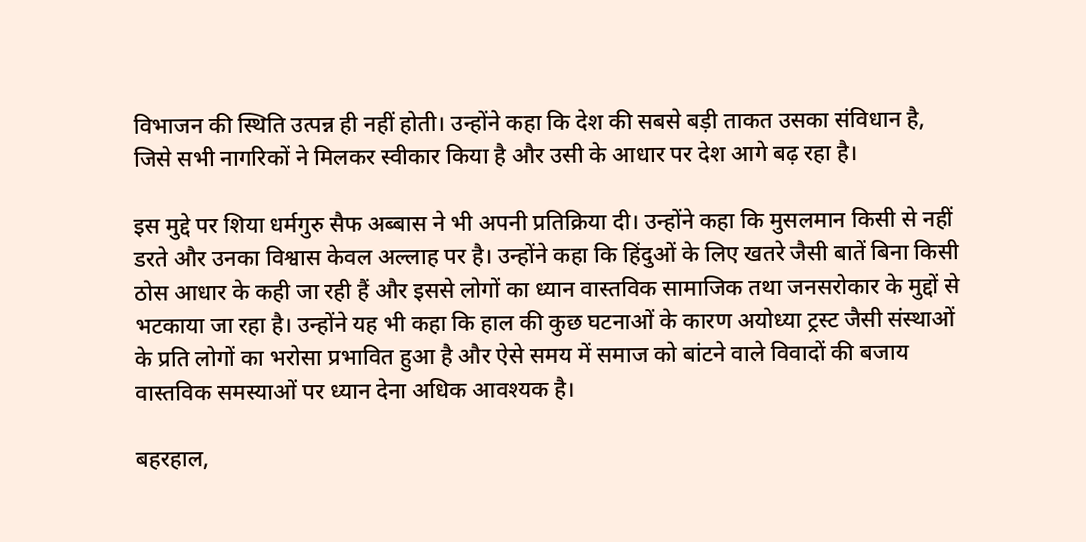विभाजन की स्थिति उत्पन्न ही नहीं होती। उन्होंने कहा कि देश की सबसे बड़ी ताकत उसका संविधान है, जिसे सभी नागरिकों ने मिलकर स्वीकार किया है और उसी के आधार पर देश आगे बढ़ रहा है।

इस मुद्दे पर शिया धर्मगुरु सैफ अब्बास ने भी अपनी प्रतिक्रिया दी। उन्होंने कहा कि मुसलमान किसी से नहीं डरते और उनका विश्वास केवल अल्लाह पर है। उन्होंने कहा कि हिंदुओं के लिए खतरे जैसी बातें बिना किसी ठोस आधार के कही जा रही हैं और इससे लोगों का ध्यान वास्तविक सामाजिक तथा जनसरोकार के मुद्दों से भटकाया जा रहा है। उन्होंने यह भी कहा कि हाल की कुछ घटनाओं के कारण अयोध्या ट्रस्ट जैसी संस्थाओं के प्रति लोगों का भरोसा प्रभावित हुआ है और ऐसे समय में समाज को बांटने वाले विवादों की बजाय वास्तविक समस्याओं पर ध्यान देना अधिक आवश्यक है।

बहरहाल,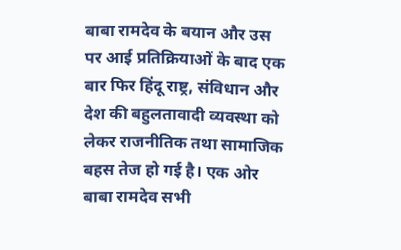बाबा रामदेव के बयान और उस पर आई प्रतिक्रियाओं के बाद एक बार फिर हिंदू राष्ट्र, संविधान और देश की बहुलतावादी व्यवस्था को लेकर राजनीतिक तथा सामाजिक बहस तेज हो गई है। एक ओर बाबा रामदेव सभी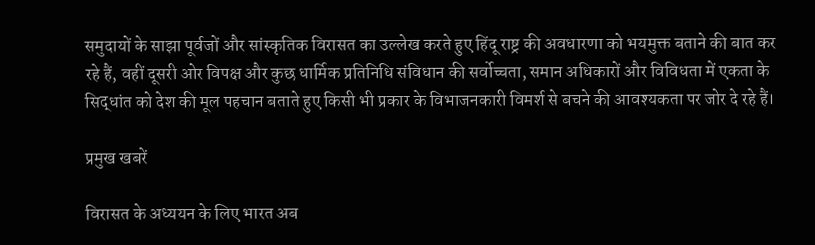समुदायों के साझा पूर्वजों और सांस्कृतिक विरासत का उल्लेख करते हुए हिंदू राष्ट्र की अवधारणा को भयमुक्त बताने की बात कर रहे हैं, वहीं दूसरी ओर विपक्ष और कुछ धार्मिक प्रतिनिधि संविधान की सर्वोच्चता, समान अधिकारों और विविधता में एकता के सिद्धांत को देश की मूल पहचान बताते हुए किसी भी प्रकार के विभाजनकारी विमर्श से बचने की आवश्यकता पर जोर दे रहे हैं।

प्रमुख खबरें

विरासत के अध्ययन के लिए भारत अब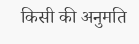किसी की अनुमति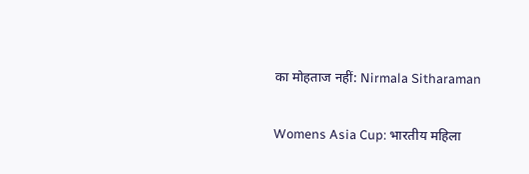का मोहताज नहीं: Nirmala Sitharaman

Womens Asia Cup: भारतीय महिला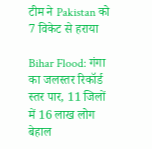टीम ने Pakistan को 7 विकेट से हराया

Bihar Flood: गंगा का जलस्तर रिकॉर्ड स्तर पार, 11 जिलों में 16 लाख लोग बेहाल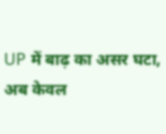UP में बाढ़ का असर घटा, अब केवल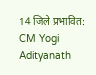14 जिले प्रभावित: CM Yogi Adityanath